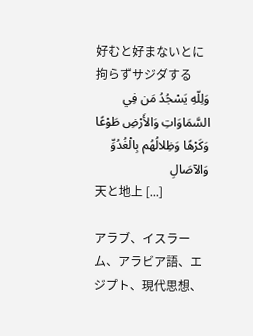好むと好まないとに拘らずサジダする
وَلِلّهِ يَسْجُدُ مَن فِي السَّمَاوَاتِ وَالأَرْضِ طَوْعًا وَكَرْهًا وَظِلالُهُم بِالْغُدُوِّ وَالآصَالِ
天と地上 [...]

アラブ、イスラーム、アラビア語、エジプト、現代思想、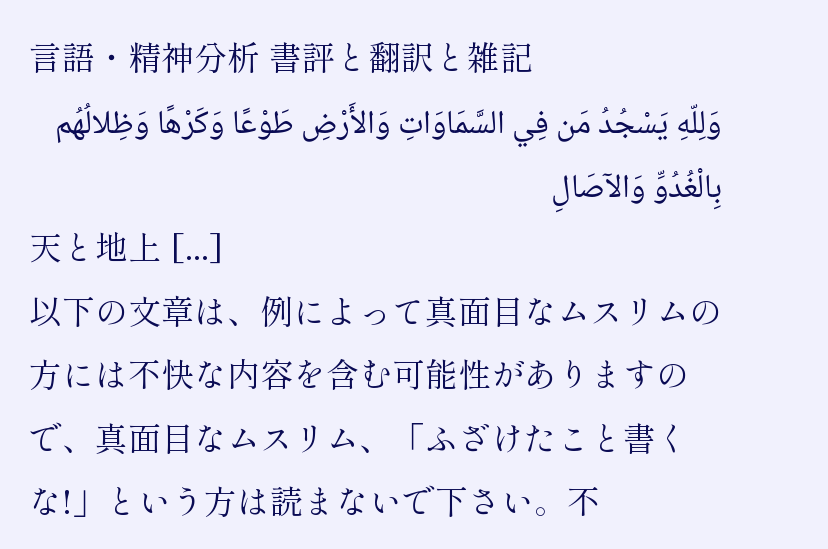言語・精神分析 書評と翻訳と雑記
وَلِلّهِ يَسْجُدُ مَن فِي السَّمَاوَاتِ وَالأَرْضِ طَوْعًا وَكَرْهًا وَظِلالُهُم بِالْغُدُوِّ وَالآصَالِ
天と地上 [...]
以下の文章は、例によって真面目なムスリムの方には不快な内容を含む可能性がありますので、真面目なムスリム、「ふざけたこと書くな!」という方は読まないで下さい。不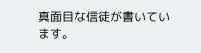真面目な信徒が書いています。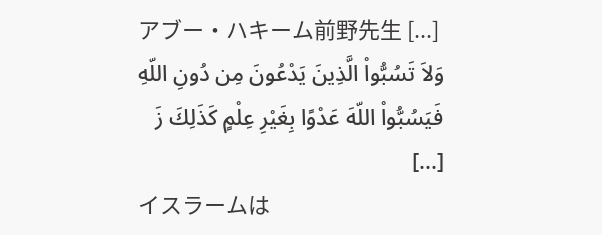アブー・ハキーム前野先生 [...]
وَلاَ تَسُبُّواْ الَّذِينَ يَدْعُونَ مِن دُونِ اللّهِ فَيَسُبُّواْ اللّهَ عَدْوًا بِغَيْرِ عِلْمٍ كَذَلِكَ زَ [...]
イスラームは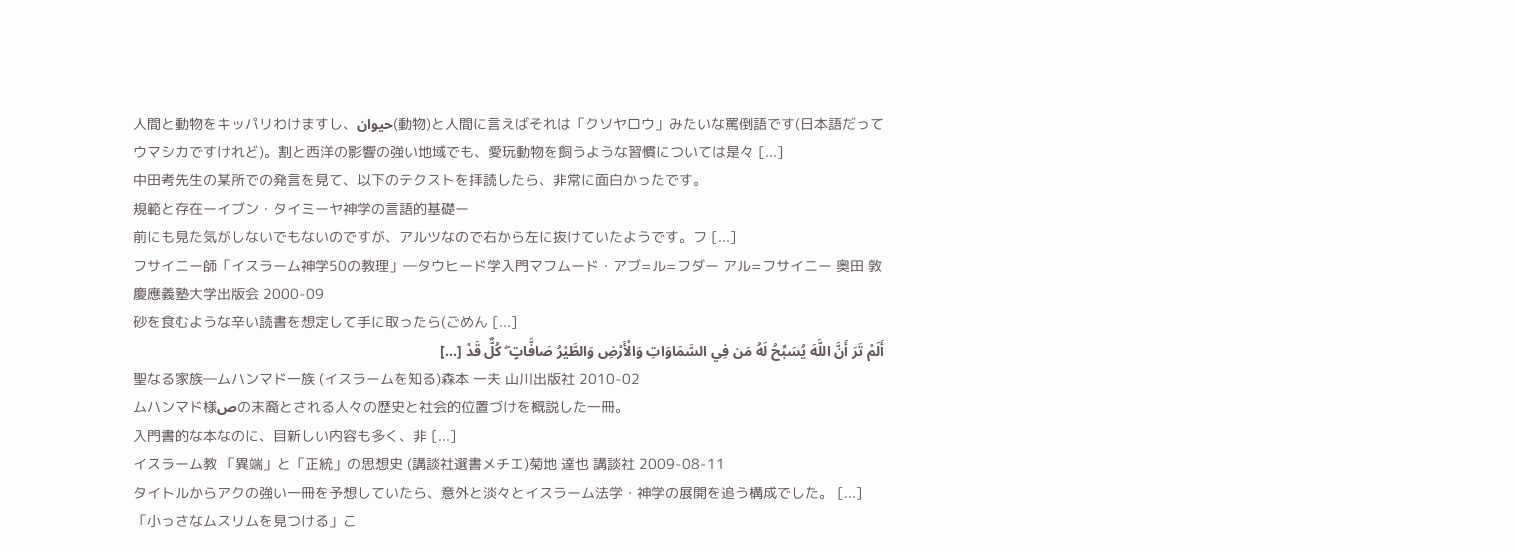人間と動物をキッパリわけますし、حيوان(動物)と人間に言えばそれは「クソヤロウ」みたいな罵倒語です(日本語だってウマシカですけれど)。割と西洋の影響の強い地域でも、愛玩動物を飼うような習慣については是々 [...]
中田考先生の某所での発言を見て、以下のテクストを拝読したら、非常に面白かったです。
規範と存在ーイブン・タイミーヤ神学の言語的基礎ー
前にも見た気がしないでもないのですが、アルツなので右から左に抜けていたようです。フ [...]
フサイニー師「イスラーム神学50の教理」―タウヒード学入門マフムード・アブ=ル=フダー アル=フサイニー 奥田 敦 慶應義塾大学出版会 2000-09
砂を食むような辛い読書を想定して手に取ったら(ごめん [...]
أَلَمْ تَرَ أَنَّ اللَّهَ يُسَبِّحُ لَهُ مَن فِي السَّمَاوَاتِ وَالْأَرْضِ وَالطَّيْرُ صَافَّاتٍ ۖ كُلٌّ قَدْ [...]
聖なる家族―ムハンマド一族 (イスラームを知る)森本 一夫 山川出版社 2010-02
ムハンマド様صの末裔とされる人々の歴史と社会的位置づけを概説した一冊。
入門書的な本なのに、目新しい内容も多く、非 [...]
イスラーム教 「異端」と「正統」の思想史 (講談社選書メチエ)菊地 達也 講談社 2009-08-11
タイトルからアクの強い一冊を予想していたら、意外と淡々とイスラーム法学・神学の展開を追う構成でした。 [...]
「小っさなムスリムを見つける」こ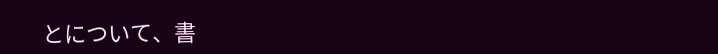とについて、書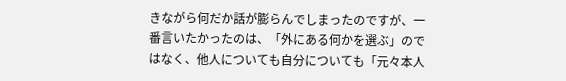きながら何だか話が膨らんでしまったのですが、一番言いたかったのは、「外にある何かを選ぶ」のではなく、他人についても自分についても「元々本人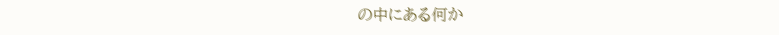の中にある何か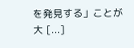を発見する」ことが大 [...]